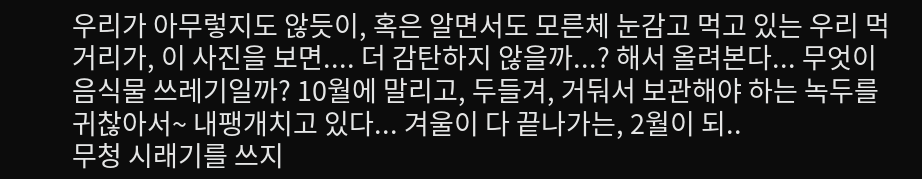우리가 아무렇지도 않듯이, 혹은 알면서도 모른체 눈감고 먹고 있는 우리 먹거리가, 이 사진을 보면.... 더 감탄하지 않을까...? 해서 올려본다... 무엇이 음식물 쓰레기일까? 10월에 말리고, 두들겨, 거둬서 보관해야 하는 녹두를 귀찮아서~ 내팽개치고 있다... 겨울이 다 끝나가는, 2월이 되..
무청 시래기를 쓰지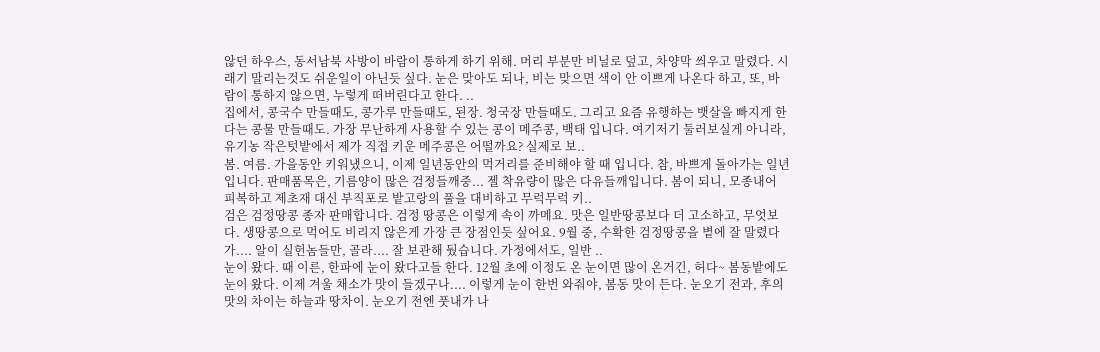않던 하우스, 동서남북 사방이 바람이 통하게 하기 위해. 머리 부분만 비닐로 덮고, 차양막 씌우고 말렸다. 시래기 말리는것도 쉬운일이 아닌듯 싶다. 눈은 맞아도 되나, 비는 맞으면 색이 안 이쁘게 나온다 하고, 또, 바람이 통하지 않으면, 누렇게 떠버린다고 한다. ..
집에서, 콩국수 만들때도, 콩가루 만들때도, 된장. 청국장 만들때도. 그리고 요즘 유행하는 뱃살을 빠지게 한다는 콩물 만들때도. 가장 무난하게 사용할 수 있는 콩이 메주콩, 백태 입니다. 여기저기 둘러보실게 아니라, 유기농 작은텃밭에서 제가 직접 키운 메주콩은 어떨까요? 실제로 보..
봄. 여름. 가을동안 키워냈으니, 이제 일년동안의 먹거리를 준비해야 할 때 입니다. 참, 바쁘게 돌아가는 일년입니다. 판매품목은, 기름양이 많은 검정들깨중... 젤 착유량이 많은 다유들깨입니다. 봄이 되니, 모종내어 피복하고 제초재 대신 부직포로 밭고랑의 풀을 대비하고 무럭무럭 키..
검은 검정땅콩 종자 판매합니다. 검정 땅콩은 이렇게 속이 까메요. 맛은 일반땅콩보다 더 고소하고, 무엇보다. 생땅콩으로 먹어도 비리지 않은게 가장 큰 장점인듯 싶어요. 9월 중, 수확한 검정땅콩을 볕에 잘 말렸다가.... 알이 실헌놈들만, 골라.... 잘 보관해 뒀습니다. 가정에서도, 일반 ..
눈이 왔다. 때 이른, 한파에 눈이 왔다고들 한다. 12월 초에 이정도 온 눈이면 많이 온거긴, 허다~ 봄동밭에도 눈이 왔다. 이제 겨울 채소가 맛이 들겠구나.... 이렇게 눈이 한번 와줘야, 봄동 맛이 든다. 눈오기 전과, 후의 맛의 차이는 하늘과 땅차이. 눈오기 전엔 풋내가 나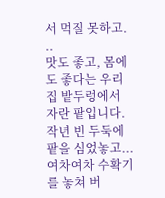서 먹질 못하고. ..
맛도 좋고, 몸에도 좋다는 우리집 밭두렁에서 자란 팥입니다. 작년 빈 두둑에 팥을 심었놓고... 여차여차 수확기를 놓쳐 버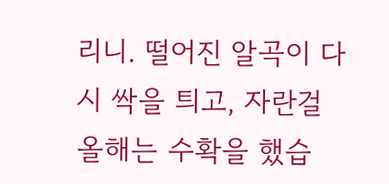리니. 떨어진 알곡이 다시 싹을 틔고, 자란걸 올해는 수확을 했습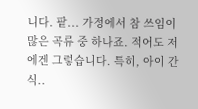니다. 팥... 가정에서 참 쓰임이 많은 곡류 중 하나죠. 적어도 저에겐 그렇습니다. 특히, 아이 간식..